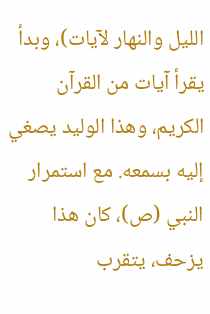الليل والنهار لآيات)، وبدأ يقرأ آيات من القرآن الكريم، وهذا الوليد يصغي إليه بسمعه. مع استمرار النبي (ص)، كان هذا يزحف، يتقرب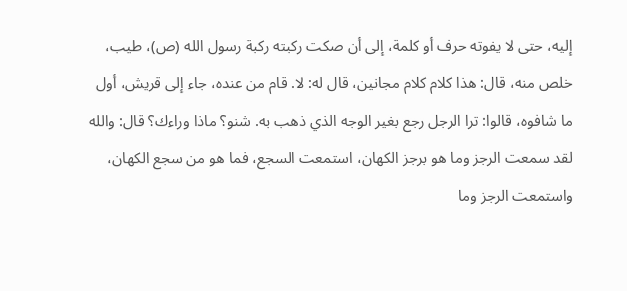إليه، حتى لا يفوته حرف أو كلمة، إلى أن صكت ركبته ركبة رسول الله (ص)، طيب، خلص منه، قال: هذا كلام كلام مجانين، قال له: لا. قام من عنده، جاء إلى قريش، أول ما شافوه، قالوا: ترا الرجل رجع بغير الوجه الذي ذهب به. شنو؟ ماذا وراءك؟ قال: والله لقد سمعت الرجز وما هو برجز الكهان، استمعت السجع، فما هو من سجع الكهان، واستمعت الرجز وما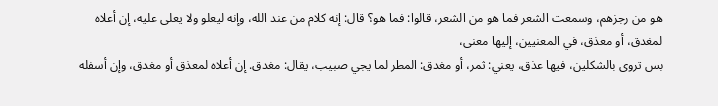هو من رجزهم، وسمعت الشعر فما هو من الشعر، قالوا: فما هو؟ قال: إنه كلام من عند الله، وإنه ليعلو ولا يعلى عليه، إن أعلاه لمغدق، أو معذق، في المعنيين، إليها معنى،
بس تروى بالشكلين، فيها عذق، يعني: ثمر، أو مغدق: المطر لما يجي صبيب، يقال: مغدق. إن أعلاه لمعذق أو مغدق، وإن أسفله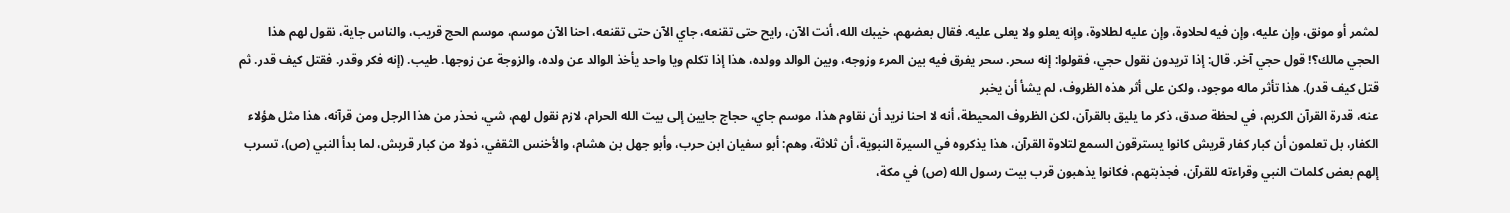لمثمر أو مونق، وإن عليه، وإن فيه لحلاوة، وإن عليه لطلاوة، وإنه يعلو ولا يعلى عليه. فقال بعضهم، خيبك الله، أنت الآن، رايح حتى تقنعه، جاي الآن حتى تقنعه، احنا الآن موسم، موسم الحج قريب، والناس جاية، نقول لهم هذا الحجي مالك؟! قول حجي آخر. قال: إذا تريدون نقول حجي، فقولوا: إنه سحر. سحر يفرق فيه بين المرء وزوجه، وبين الوالد وولده، هذا إذا تكلم ويا واحد يأخذ الوالد عن ولده، والزوجة عن زوجها. طيب. (إنه فكر وقدر. فقتل كيف قدر. ثم قتل كيف قدر). هذا تأثر ماله موجود، ولكن على أثر هذه الظروف، لم يشأ أن يخبر
عنه، قدرة القرآن الكريم، في لحظة صدق، ذكر ما يليق بالقرآن، لكن الظروف المحيطة، أنه لا احنا نريد أن نقاوم هذا، موسم جاي، حجاج جايين إلى بيت الله الحرام، لازم نقول لهم، شي، نحذر من هذا الرجل ومن قرآنه، هذا مثل هؤلاء الكفار، بل تعلمون أن كبار كفار قريش كانوا يسترقون السمع لتلاوة القرآن، هذا يذكروه في السيرة النبوية، أن ثلاثة، وهم: أبو سفيان ابن حرب، وأبو جهل بن هشام، والأخنس الثقفي، ذولا من كبار قريش، لما بدأ النبي (ص)، تسرب إلهم بعض كلمات النبي وقراءته للقرآن، فجذبتهم، فكانوا يذهبون قرب بيت رسول الله (ص) في مكة،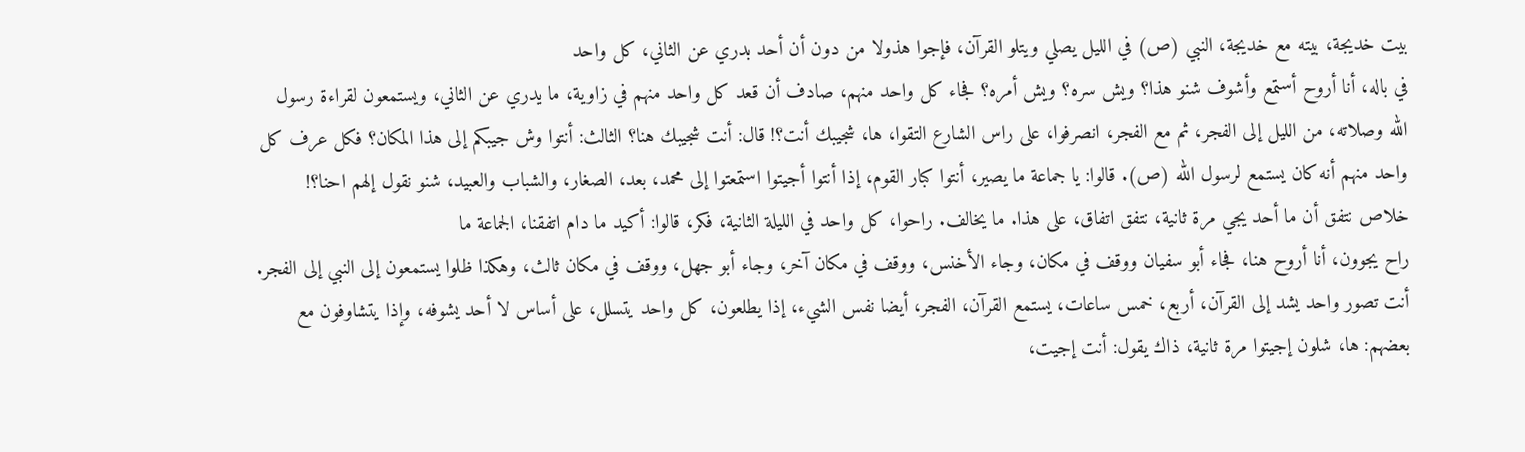بيت خديجة، بيته مع خديجة، النبي (ص) في الليل يصلي ويتلو القرآن، فإجوا هذولا من دون أن أحد بدري عن الثاني، كل واحد
في باله، أنا أروح أستمع وأشوف شنو هذا؟ ويش سره؟ ويش أمره؟ فجاء كل واحد منهم، صادف أن قعد كل واحد منهم في زاوية، ما يدري عن الثاني، ويستمعون لقراءة رسول الله وصلاته، من الليل إلى الفجر، ثم مع الفجر، انصرفوا، على راس الشارع التقوا، ها، شجيبك أنت؟! قال: أنت شجيبك هنا؟ الثالث: أنتوا وش جيبكم إلى هذا المكان؟ فكل عرف كل واحد منهم أنه كان يستمع لرسول الله (ص). قالوا: يا جماعة ما يصير، أنتوا كبار القوم، إذا أنتوا أجيتوا استمعتوا إلى محمد، بعد، الصغار، والشباب والعبيد، شنو نقول إلهم احنا؟! خلاص نتفق أن ما أحد يجي مرة ثانية، نتفق اتفاق، على هذا. ما يخالف. راحوا، كل واحد في الليلة الثانية، فكر، قالوا: أكيد ما دام اتفقنا، الجماعة ما
راح يجوون، أنا أروح هنا، فجاء أبو سفيان ووقف في مكان، وجاء الأخنس، ووقف في مكان آخر، وجاء أبو جهل، ووقف في مكان ثالث، وهكذا ظلوا يستمعون إلى النبي إلى الفجر. أنت تصور واحد يشد إلى القرآن، أربع، خمس ساعات، يستمع القرآن، الفجر، أيضا نفس الشيء، إذا يطلعون، كل واحد يتسلل، على أساس لا أحد يشوفه، وإذا يتشاوفون مع بعضهم: ها، شلون إجيتوا مرة ثانية، ذاك يقول: أنت إجيت،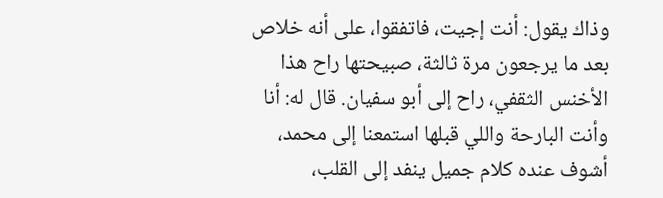وذاك يقول: أنت إجيت، فاتفقوا، على أنه خلاص بعد ما يرجعون مرة ثالثة، صبيحتها راح هذا الأخنس الثقفي، راح إلى أبو سفيان. قال له: أنا وأنت البارحة واللي قبلها استمعنا إلى محمد، أشوف عنده كلام جميل ينفد إلى القلب،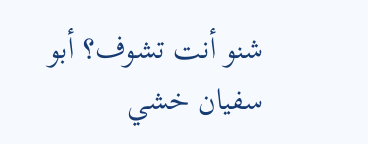شنو أنت تشوف؟ أبو سفيان خشي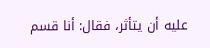عليه أن يتأثر، فقال: أنا قسم